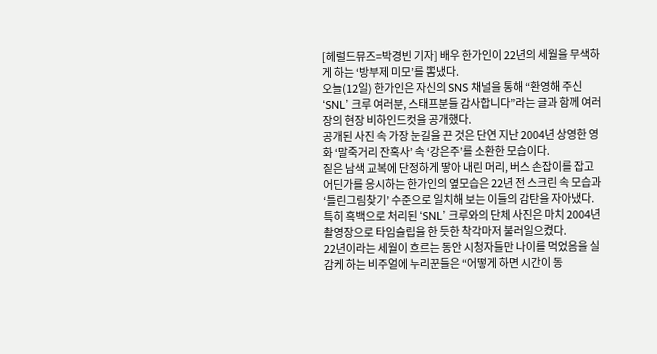[헤럴드뮤즈=박경빈 기자] 배우 한가인이 22년의 세월을 무색하게 하는 ‘방부제 미모’를 뽐냈다.
오늘(12일) 한가인은 자신의 SNS 채널을 통해 “환영해 주신 ‘SNL’ 크루 여러분, 스태프분들 감사합니다”라는 글과 함께 여러 장의 현장 비하인드컷을 공개했다.
공개된 사진 속 가장 눈길을 끈 것은 단연 지난 2004년 상영한 영화 ‘말죽거리 잔혹사’ 속 ‘강은주’를 소환한 모습이다.
짙은 남색 교복에 단정하게 땋아 내린 머리, 버스 손잡이를 잡고 어딘가를 응시하는 한가인의 옆모습은 22년 전 스크린 속 모습과 ‘틀린그림찾기’ 수준으로 일치해 보는 이들의 감탄을 자아냈다.
특히 흑백으로 처리된 ‘SNL’ 크루와의 단체 사진은 마치 2004년 촬영장으로 타임슬립을 한 듯한 착각마저 불러일으켰다.
22년이라는 세월이 흐르는 동안 시청자들만 나이를 먹었음을 실감케 하는 비주얼에 누리꾼들은 “어떻게 하면 시간이 동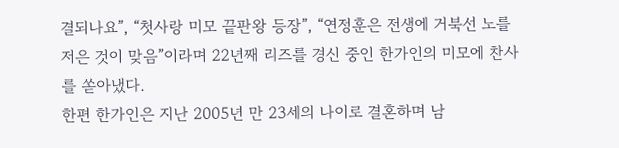결되나요”, “첫사랑 미모 끝판왕 등장”, “연정훈은 전생에 거북선 노를 저은 것이 맞음”이라며 22년째 리즈를 경신 중인 한가인의 미모에 찬사를 쏟아냈다.
한편 한가인은 지난 2005년 만 23세의 나이로 결혼하며 남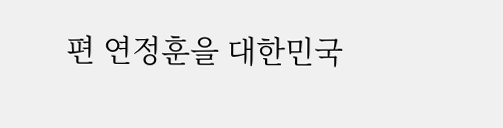편 연정훈을 대한민국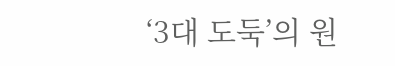‘3대 도둑’의 원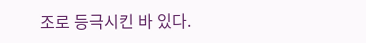조로 등극시킨 바 있다.